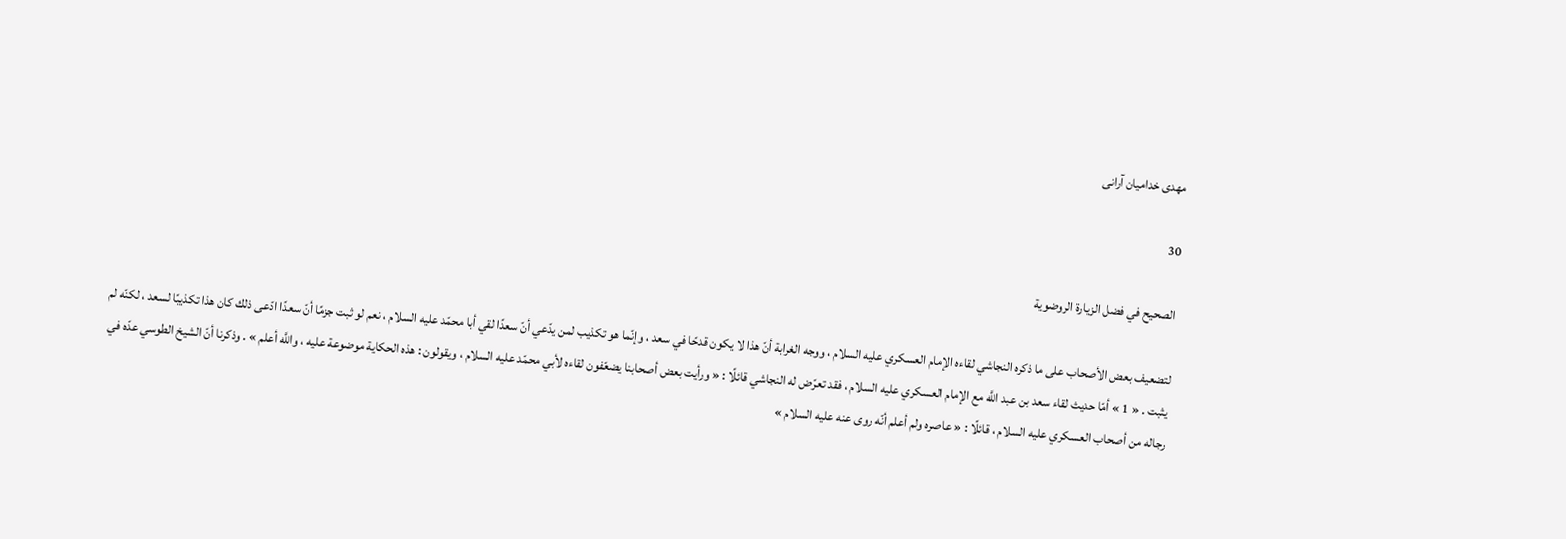مهدى خداميان آرانى

30

الصحيح في فضل الزيارة الروضوية

لتضعيف بعض الأصحاب على ما ذكره النجاشي لقاءه الإمام العسكري عليه السلام ، ووجه الغرابة أنّ هذا لا يكون قدحًا في سعد ، وإنّما هو تكذيب لمن يدّعي أنّ سعدًا لقي أبا محمّد عليه السلام ، نعم لو ثبت جزمًا أنّ سعدًا ادّعى ذلك كان هذا تكذيبًا لسعد ، لكنّه لم يثبت . « 1 » أمّا حديث لقاء سعد بن عبد اللَّه مع الإمام العسكري عليه السلام ، فقد تعرّض له النجاشي قائلًا : « ورأيت بعض أصحابنا يضعّفون لقاءه لأبي محمّد عليه السلام ، ويقولون : هذه الحكاية موضوعة عليه ، واللَّه أعلم » . وذكرنا أنّ الشيخ الطوسي عدّه في رجاله من أصحاب العسكري عليه السلام ، قائلًا : « عاصره ولم أعلم أنّه روى عنه عليه السلام »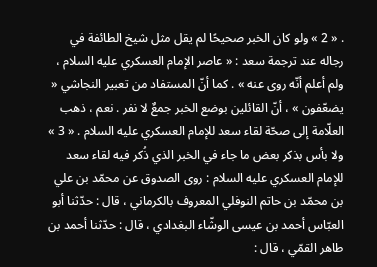. « 2 » ولو كان الخبر صحيحًا لم يقل مثل شيخ الطائفة في رجاله عند ترجمة سعد : « عاصر الإمام العسكري عليه السلام ، ولم أعلم أنّه روى عنه » . كما أنّ المستفاد من تعبير النجاشي « يضعّفون » ، أنّ القائلين بوضع الخبر جمعٌ لا نفر . نعم ، ذهب العلّامة إلى صحّة لقاء سعد للإمام العسكري عليه السلام . « 3 » ولا بأس بذكر بعض ما جاء في الخبر الذي ذُكر فيه لقاء سعد للإمام العسكري عليه السلام : روى الصدوق عن محمّد بن علي بن محمّد بن حاتم النوفلي المعروف بالكرماني ، قال : حدّثنا أبو العبّاس أحمد بن عيسى الوشّاء البغدادي ، قال : حدّثنا أحمد بن طاهر القمّي ، قال :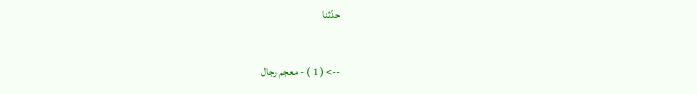حدّثنا

--> ( 1 ) - معجم رجال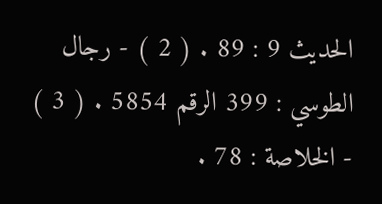الحديث 9 : 89 . ( 2 ) - رجال الطوسي : 399 الرقم 5854 . ( 3 ) - الخلاصة : 78 .